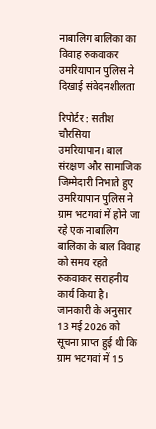नाबालिग बालिका का विवाह रुकवाकर उमरियापान पुलिस ने दिखाई संवेदनशीलता

रिपोर्टर : सतीश चौरसिया
उमरियापान। बाल संरक्षण और सामाजिक जिम्मेदारी निभाते हुए उमरियापान पुलिस ने ग्राम भटगवां में होने जा रहे एक नाबालिग बालिका के बाल विवाह को समय रहते रुकवाकर सराहनीय कार्य किया है।
जानकारी के अनुसार 13 मई 2026 को सूचना प्राप्त हुई थी कि ग्राम भटगवां में 15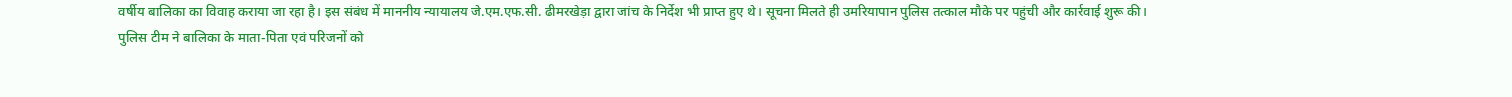वर्षीय बालिका का विवाह कराया जा रहा है। इस संबंध में माननीय न्यायालय जे.एम.एफ.सी. ढीमरखेड़ा द्वारा जांच के निर्देश भी प्राप्त हुए थे। सूचना मिलते ही उमरियापान पुलिस तत्काल मौके पर पहुंची और कार्रवाई शुरू की।
पुलिस टीम ने बालिका के माता-पिता एवं परिजनों को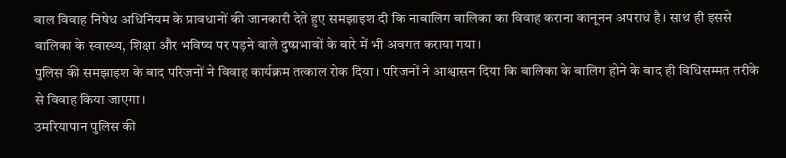बाल विवाह निषेध अधिनियम के प्रावधानों की जानकारी देते हुए समझाइश दी कि नाबालिग बालिका का विवाह कराना कानूनन अपराध है। साथ ही इससे बालिका के स्वास्थ्य, शिक्षा और भविष्य पर पड़ने वाले दुष्प्रभावों के बारे में भी अवगत कराया गया।
पुलिस की समझाइश के बाद परिजनों ने विवाह कार्यक्रम तत्काल रोक दिया। परिजनों ने आश्वासन दिया कि बालिका के बालिग होने के बाद ही विधिसम्मत तरीके से विवाह किया जाएगा।
उमरियापान पुलिस की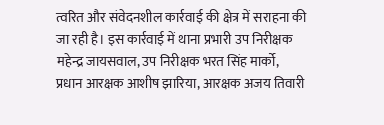त्वरित और संवेदनशील कार्रवाई की क्षेत्र में सराहना की जा रही है। इस कार्रवाई में थाना प्रभारी उप निरीक्षक महेन्द्र जायसवाल, उप निरीक्षक भरत सिंह मार्को, प्रधान आरक्षक आशीष झारिया, आरक्षक अजय तिवारी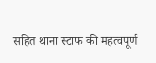सहित थाना स्टाफ की महत्वपूर्ण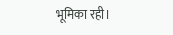भूमिका रही।